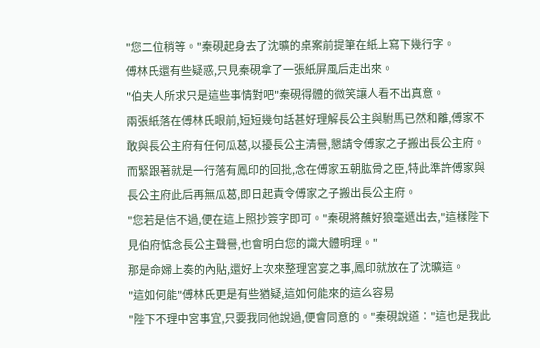"您二位稍等。"秦硯起身去了沈曠的桌案前提筆在紙上寫下幾行字。
傅林氏還有些疑惑,只見秦硯拿了一張紙屏風后走出來。
"伯夫人所求只是這些事情對吧"秦硯得體的微笑讓人看不出真意。
兩張紙落在傅林氏眼前,短短幾句話甚好理解長公主與駙馬已然和離,傅家不敢與長公主府有任何瓜葛,以擾長公主清譽,懇請令傅家之子搬出長公主府。
而緊跟著就是一行落有鳳印的回批,念在傅家五朝肱骨之臣,特此準許傅家與長公主府此后再無瓜葛,即日起責令傅家之子搬出長公主府。
"您若是信不過,便在這上照抄簽字即可。"秦硯將蘸好狼毫遞出去,"這樣陛下見伯府惦念長公主聲譽,也會明白您的識大體明理。"
那是命婦上奏的內貼,還好上次來整理宮宴之事,鳳印就放在了沈曠這。
"這如何能"傅林氏更是有些猶疑,這如何能來的這么容易
"陛下不理中宮事宜,只要我同他說過,便會同意的。"秦硯說道∶"這也是我此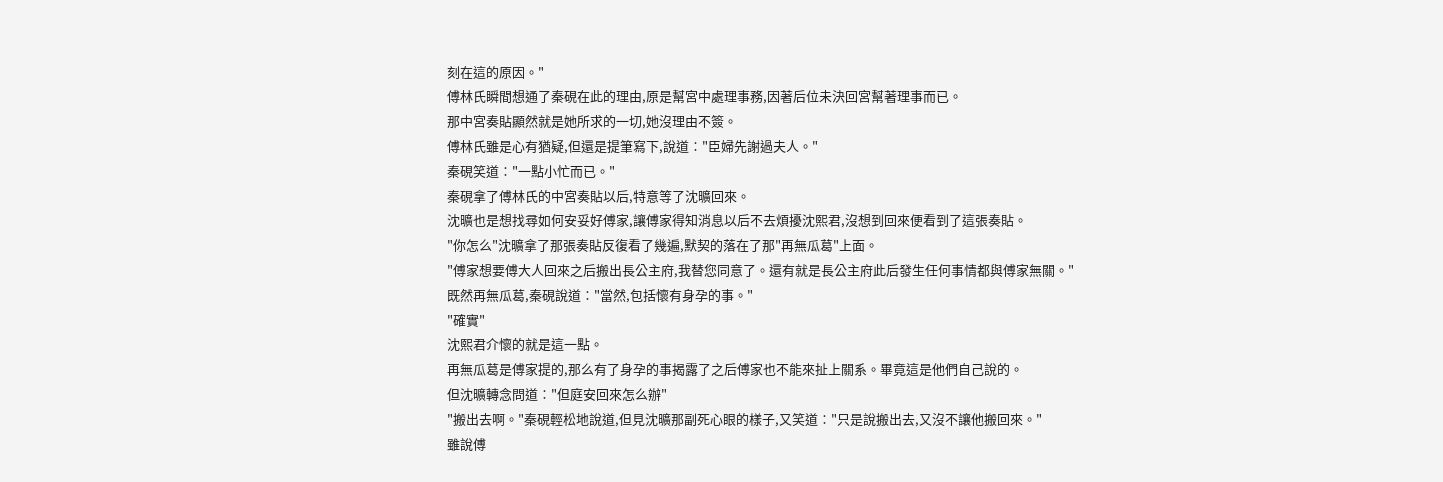刻在這的原因。"
傅林氏瞬間想通了秦硯在此的理由,原是幫宮中處理事務,因著后位未決回宮幫著理事而已。
那中宮奏貼顯然就是她所求的一切,她沒理由不簽。
傅林氏雖是心有猶疑,但還是提筆寫下,說道∶"臣婦先謝過夫人。"
秦硯笑道∶"一點小忙而已。"
秦硯拿了傅林氏的中宮奏貼以后,特意等了沈曠回來。
沈曠也是想找尋如何安妥好傅家,讓傅家得知消息以后不去煩擾沈熙君,沒想到回來便看到了這張奏貼。
"你怎么"沈曠拿了那張奏貼反復看了幾遍,默契的落在了那"再無瓜葛"上面。
"傅家想要傅大人回來之后搬出長公主府,我替您同意了。還有就是長公主府此后發生任何事情都與傅家無關。"
既然再無瓜葛,秦硯說道∶"當然,包括懷有身孕的事。"
"確實"
沈熙君介懷的就是這一點。
再無瓜葛是傅家提的,那么有了身孕的事揭露了之后傅家也不能來扯上關系。畢竟這是他們自己說的。
但沈曠轉念問道∶"但庭安回來怎么辦"
"搬出去啊。"秦硯輕松地說道,但見沈曠那副死心眼的樣子,又笑道∶"只是說搬出去,又沒不讓他搬回來。"
雖說傅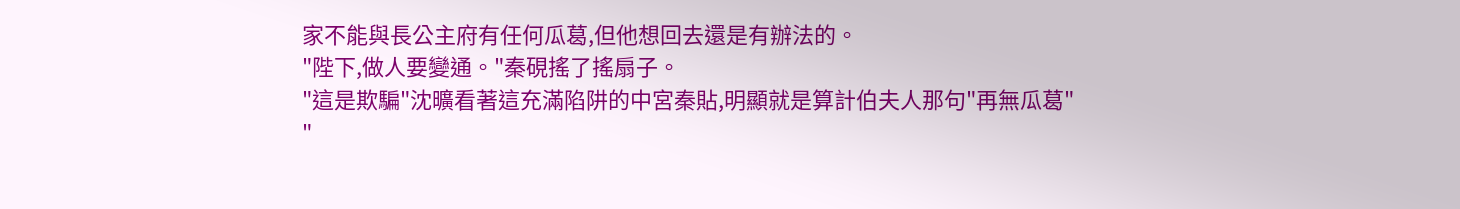家不能與長公主府有任何瓜葛,但他想回去還是有辦法的。
"陛下,做人要變通。"秦硯搖了搖扇子。
"這是欺騙"沈曠看著這充滿陷阱的中宮秦貼,明顯就是算計伯夫人那句"再無瓜葛"
"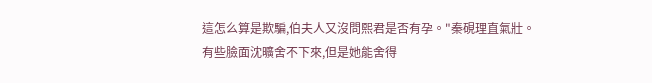這怎么算是欺騙,伯夫人又沒問熙君是否有孕。"秦硯理直氣壯。
有些臉面沈曠舍不下來,但是她能舍得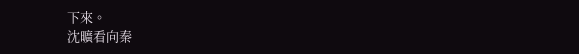下來。
沈曠看向秦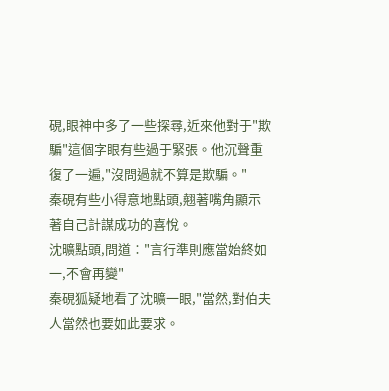硯,眼神中多了一些探尋,近來他對于"欺騙"這個字眼有些過于緊張。他沉聲重復了一遍,"沒問過就不算是欺騙。"
秦硯有些小得意地點頭,翹著嘴角顯示著自己計謀成功的喜悅。
沈曠點頭,問道∶"言行準則應當始終如一,不會再變"
秦硯狐疑地看了沈曠一眼,"當然,對伯夫人當然也要如此要求。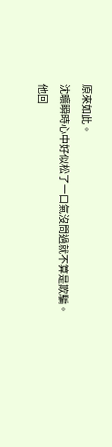原來如此。
沈曠瞬時心中好似松了一口氣沒問過就不算是欺騙。
他回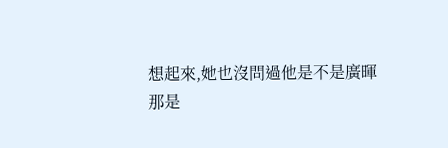想起來,她也沒問過他是不是廣暉
那是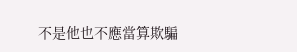不是他也不應當算欺騙